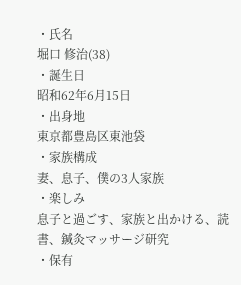・氏名
堀口 修治(38)
・誕生日
昭和62年6月15日
・出身地
東京都豊島区東池袋
・家族構成
妻、息子、僕の3人家族
・楽しみ
息子と過ごす、家族と出かける、読書、鍼灸マッサージ研究
・保有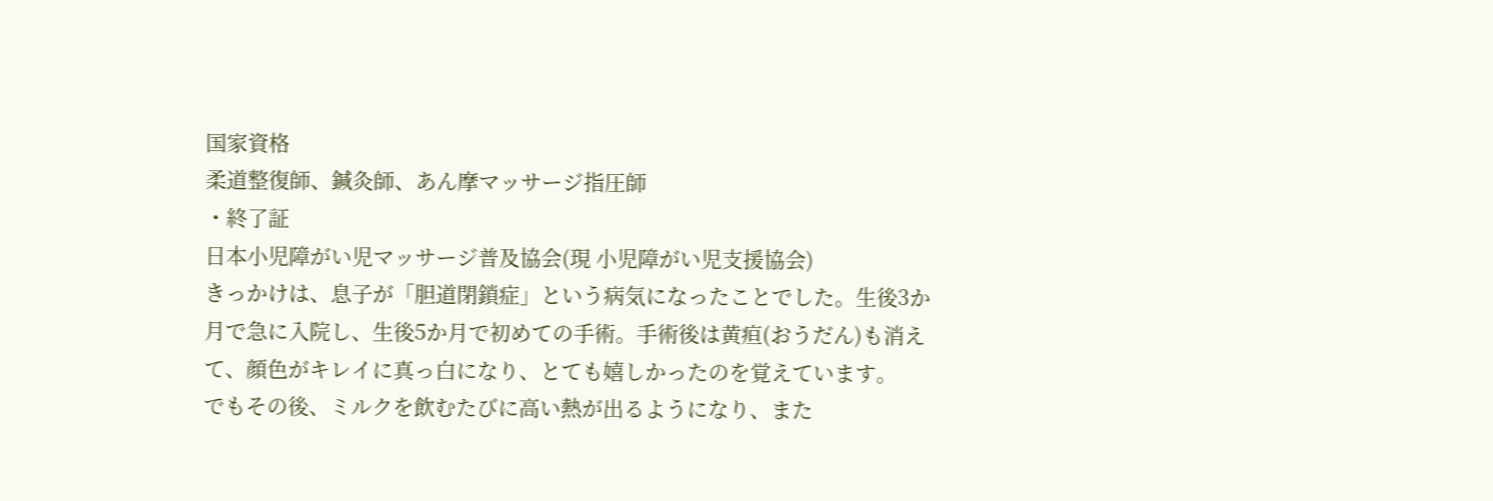国家資格
柔道整復師、鍼灸師、あん摩マッサージ指圧師
・終了証
日本小児障がい児マッサージ普及協会(現 小児障がい児支援協会)
きっかけは、息子が「胆道閉鎖症」という病気になったことでした。生後3か月で急に入院し、生後5か月で初めての手術。手術後は黄疸(おうだん)も消えて、顔色がキレイに真っ白になり、とても嬉しかったのを覚えています。
でもその後、ミルクを飲むたびに高い熱が出るようになり、また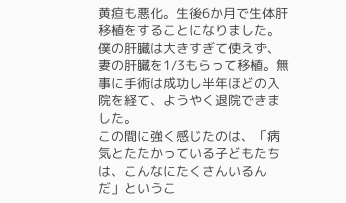黄疸も悪化。生後6か月で生体肝移植をすることになりました。僕の肝臓は大きすぎて使えず、妻の肝臓を1/3もらって移植。無事に手術は成功し半年ほどの入院を経て、ようやく退院できました。
この間に強く感じたのは、「病気とたたかっている子どもたちは、こんなにたくさんいるんだ」というこ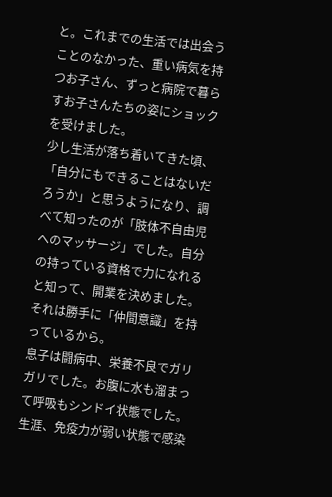と。これまでの生活では出会うことのなかった、重い病気を持つお子さん、ずっと病院で暮らすお子さんたちの姿にショックを受けました。
少し生活が落ち着いてきた頃、「自分にもできることはないだろうか」と思うようになり、調べて知ったのが「肢体不自由児へのマッサージ」でした。自分の持っている資格で力になれると知って、開業を決めました。
それは勝手に「仲間意識」を持っているから。
息子は闘病中、栄養不良でガリガリでした。お腹に水も溜まって呼吸もシンドイ状態でした。
生涯、免疫力が弱い状態で感染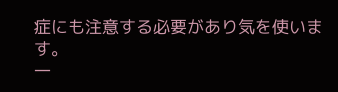症にも注意する必要があり気を使います。
一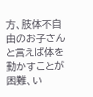方、肢体不自由のお子さんと言えば体を動かすことが困難、い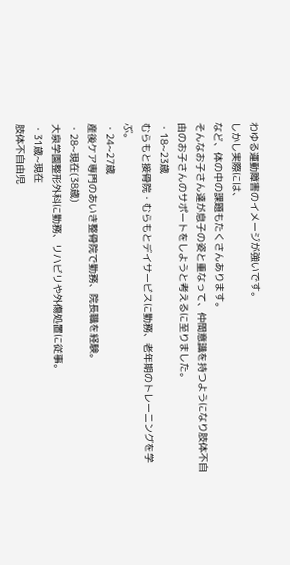わゆる運動障害のイメージが強いです。
しかし実際には、
など、体の中の課題もたくさんあります。
そんなお子さん達が息子の姿と重なって、仲間意識を持つようになり肢体不自由のお子さんのサポートをしようと考えるに至りました。
・18~23歳
むらもと接骨院・むらもとデイサービスに勤務、老年期のトレーニングを学ぶ。
・24~27歳
産後ケア専門のあいき整骨院で勤務、院長職を経験。
・28~現在(38歳)
大泉学園整形外科に勤務、リハビリや外傷処置に従事。
・31歳~現在
肢体不自由児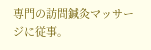専門の訪問鍼灸マッサージに従事。